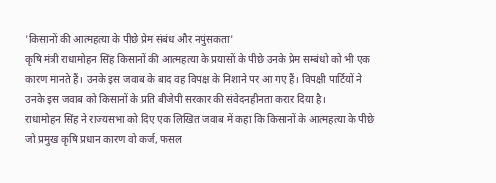'किसानों की आत्महत्या के पीछे प्रेम संबंध और नपुंसकता'
कृषि मंत्री राधामोहन सिंह किसानों की आत्महत्या के प्रयासों के पीछे उनके प्रेम सम्बंधो को भी एक कारण मानते हैं। उनके इस जवाब के बाद वह विपक्ष के निशाने पर आ गए हैं। विपक्षी पार्टियों ने उनके इस जवाब को किसानों के प्रति बीजेपी सरकार की संवेदनहीनता करार दिया है।
राधामोहन सिंह ने राज्यसभा को दिए एक लिखित जवाब में कहा कि किसानों के आत्महत्या के पीछे जो प्रमुख कृषि प्रधान कारण वो कर्ज, फसल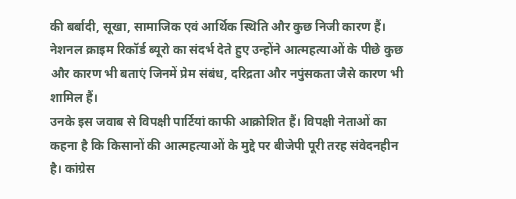की बर्बादी, सूखा, सामाजिक एवं आर्थिक स्थिति और कुछ निजी कारण हैं। नेशनल क्राइम रिकॉर्ड ब्यूरो का संदर्भ देते हुए उन्होंने आत्महत्याओं के पीछे कुछ और कारण भी बताएं जिनमें प्रेम संबंध, दरिद्रता और नपुंसकता जैसे कारण भी शामिल हैं।
उनके इस जवाब से विपक्षी पार्टियां काफी आक्रोशित हैं। विपक्षी नेताओं का कहना है कि किसानों की आत्महत्याओं के मुद्दे पर बीजेपी पूरी तरह संवेदनहीन है। कांग्रेस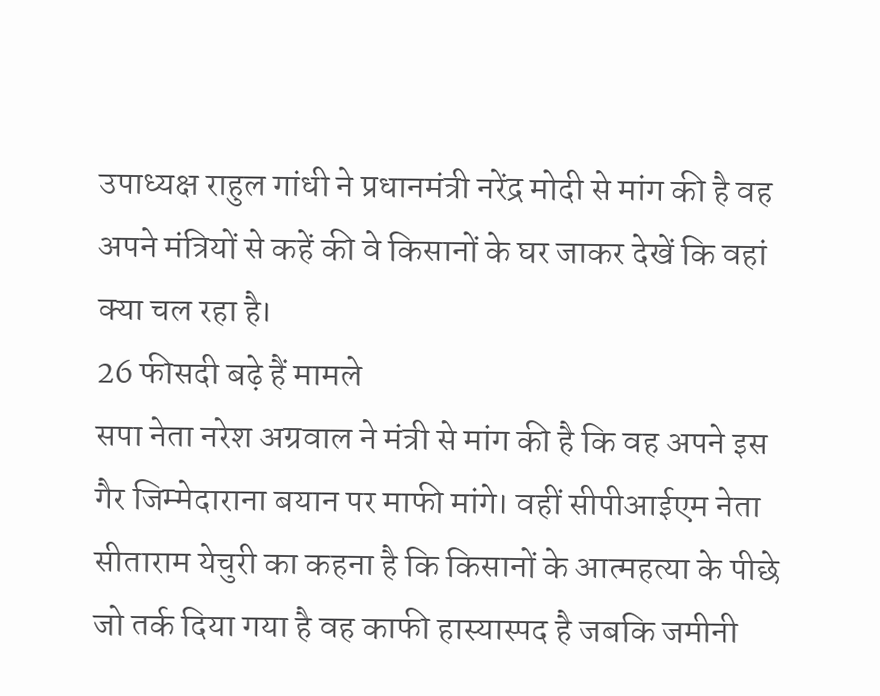उपाध्यक्ष राहुल गांधी ने प्रधानमंत्री नरेंद्र मोदी से मांग की है वह अपने मंत्रियों से कहें की वे किसानों के घर जाकर देखें कि वहां क्या चल रहा है।
26 फीसदी बढ़े हैं मामले
सपा नेता नरेश अग्रवाल ने मंत्री से मांग की है कि वह अपने इस गैर जिम्मेदाराना बयान पर माफी मांगे। वहीं सीपीआईएम नेता सीताराम येचुरी का कहना है कि किसानों के आत्महत्या के पीछे जो तर्क दिया गया है वह काफी हास्यास्पद है जबकि जमीनी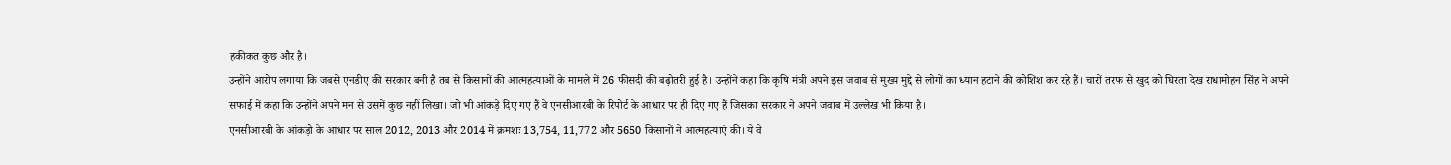हकीकत कुछ और है।
उन्होंने आरोप लगाया कि जबसे एनडीए की सरकार बनी है तब से किसानों की आत्महत्याओं के मामले में 26 फीसदी की बढ़ोतरी हुई है। उन्होंने कहा कि कृषि मंत्री अपने इस जवाब से मुख्य मुद्दे से लोगों का ध्यान हटाने की कोशिश कर रहे हैं। चारों तरफ से खुद को घिरता देख राधामोहन सिंह ने अपने सफाई में कहा कि उन्होंने अपने मन से उसमें कुछ नहीं लिखा। जो भी आंकड़े दिए गए हैं वे एनसीआरबी के रिपोर्ट के आधार पर ही दिए गए हैं जिसका सरकार ने अपने जवाब में उल्लेख भी किया है।
एनसीआरबी के आंकड़ो के आधार पर साल 2012, 2013 और 2014 में क्रमशः 13,754, 11,772 और 5650 किसानों ने आत्महत्याएं की। ये वे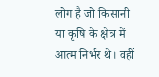लोग है जो किसानी या कृषि के क्षेत्र में आत्म निर्भर थे। वहीं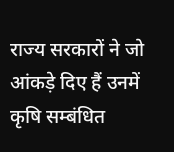राज्य सरकारों ने जो आंकड़े दिए हैं उनमें कृषि सम्बंधित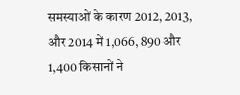समस्याओं के कारण 2012, 2013, और 2014 में 1,066, 890 और 1,400 किसानों ने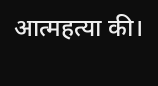आत्महत्या की।